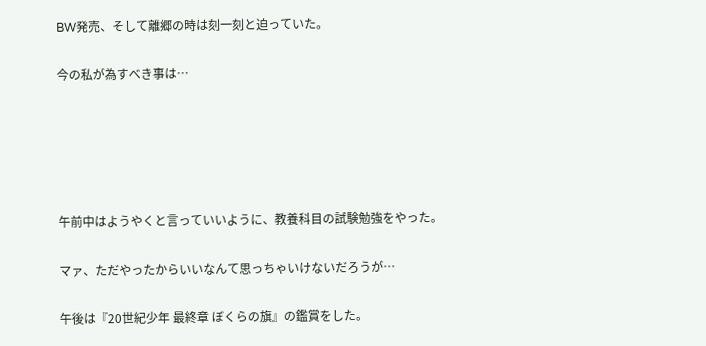BW発売、そして離郷の時は刻一刻と迫っていた。

今の私が為すべき事は…





午前中はようやくと言っていいように、教養科目の試験勉強をやった。

マァ、ただやったからいいなんて思っちゃいけないだろうが…

午後は『20世紀少年 最終章 ぼくらの旗』の鑑賞をした。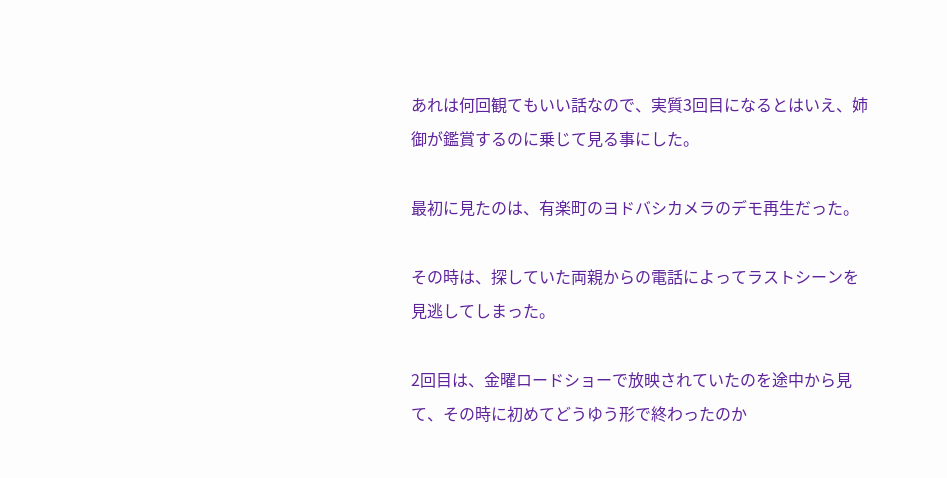あれは何回観てもいい話なので、実質3回目になるとはいえ、姉御が鑑賞するのに乗じて見る事にした。

最初に見たのは、有楽町のヨドバシカメラのデモ再生だった。

その時は、探していた両親からの電話によってラストシーンを見逃してしまった。

2回目は、金曜ロードショーで放映されていたのを途中から見て、その時に初めてどうゆう形で終わったのか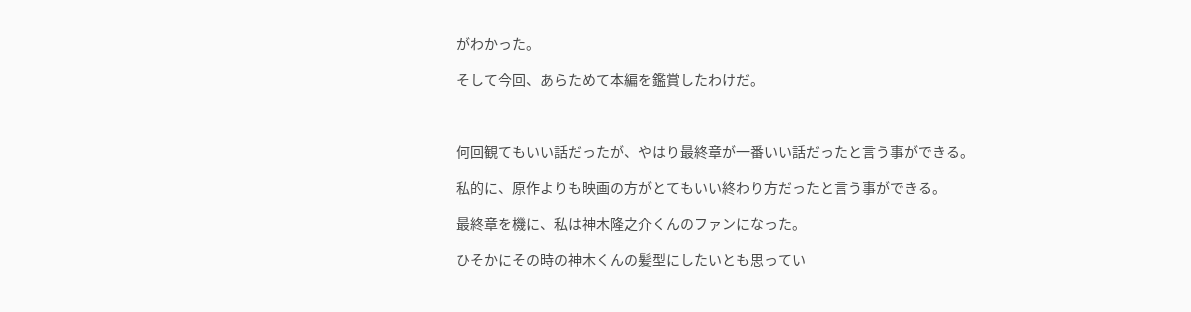がわかった。

そして今回、あらためて本編を鑑賞したわけだ。



何回観てもいい話だったが、やはり最終章が一番いい話だったと言う事ができる。

私的に、原作よりも映画の方がとてもいい終わり方だったと言う事ができる。

最終章を機に、私は神木隆之介くんのファンになった。

ひそかにその時の神木くんの髪型にしたいとも思ってい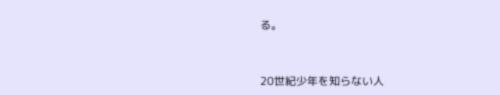る。



20世紀少年を知らない人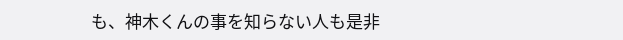も、神木くんの事を知らない人も是非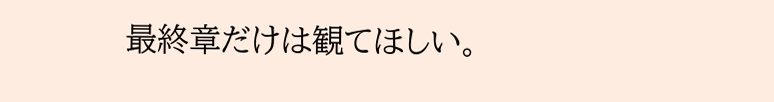最終章だけは観てほしい。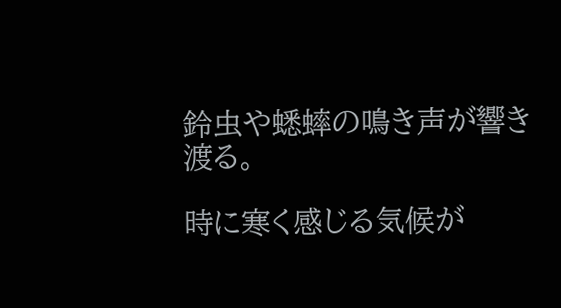鈴虫や蟋蟀の鳴き声が響き渡る。

時に寒く感じる気候が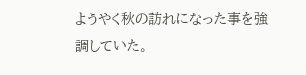ようやく秋の訪れになった事を強調していた。